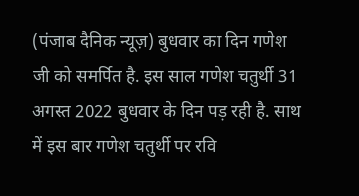(पंजाब दैनिक न्यूज़) बुधवार का दिन गणेश जी को समर्पित है. इस साल गणेश चतुर्थी 31 अगस्त 2022 बुधवार के दिन पड़ रही है. साथ में इस बार गणेश चतुर्थी पर रवि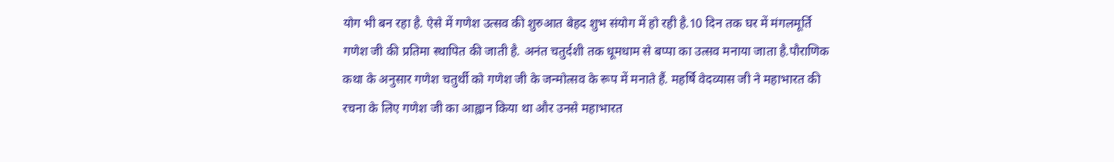योग भी बन रहा है. ऐसे में गणेश उत्सव की शुरुआत बेहद शुभ संयोग में हो रही है.10 दिन तक घर में मंगलमूर्ति गणेश जी की प्रतिमा स्थापित की जाती है. अनंत चतुर्दशी तक धूमधाम से बप्पा का उत्सव मनाया जाता है.पौराणिक कथा के अनुसार गणेश चतुर्थी को गणेश जी के जन्मोत्सव के रूप में मनाते हैं. महर्षि वेदव्यास जी ने महाभारत की रचना के लिए गणेश जी का आह्वान किया था और उनसे महाभारत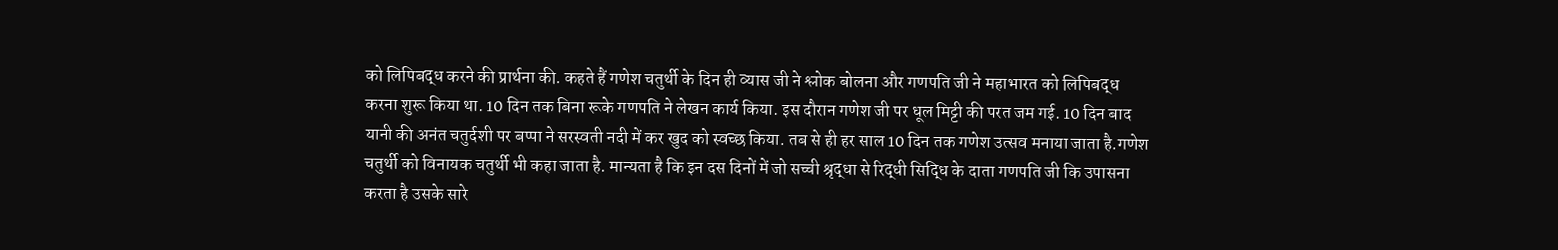को लिपिबद्ध करने की प्रार्थना की. कहते हैं गणेश चतुर्थी के दिन ही व्यास जी ने श्लोक बोलना और गणपति जी ने महाभारत को लिपिबद्ध करना शुरू किया था. 10 दिन तक बिना रूके गणपति ने लेखन कार्य किया. इस दौरान गणेश जी पर धूल मिट्टी की परत जम गई. 10 दिन बाद यानी की अनंत चतुर्दशी पर बप्पा ने सरस्वती नदी में कर खुद को स्वच्छ किया. तब से ही हर साल 10 दिन तक गणेश उत्सव मनाया जाता है.गणेश चतुर्थी को विनायक चतुर्थी भी कहा जाता है. मान्यता है कि इन दस दिनों में जो सच्ची श्रृद्धा से रिद्धी सिद्धि के दाता गणपति जी कि उपासना करता है उसके सारे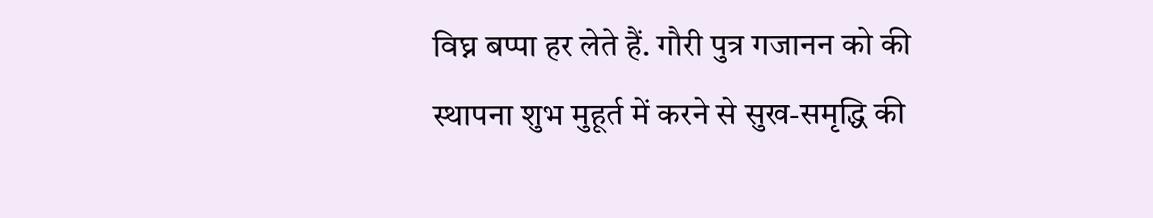विघ्न बप्पा हर लेते हैं. गौरी पुत्र गजानन को की स्थापना शुभ मुहूर्त में करने से सुख-समृद्धि की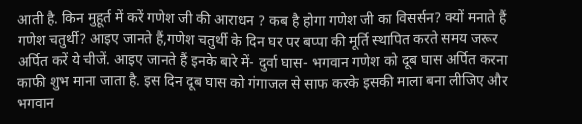आती है. किन मुहूर्त में करें गणेश जी की आराधन ? कब है होगा गणेश जी का विसर्सन? क्यों मनाते हैं गणेश चतुर्थी? आइए जानते हैं,गणेश चतुर्थी के दिन घर पर बप्पा की मूर्ति स्थापित करते समय जरूर अर्पित करें ये चीजें. आइए जानते हैं इनके बारे में- दुर्वा घास- भगवान गणेश को दूब घास अर्पित करना काफी शुभ माना जाता है. इस दिन दूब घास को गंगाजल से साफ करके इसकी माला बना लीजिए और भगवान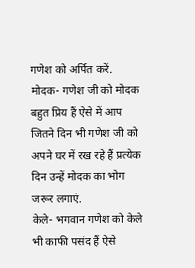गणेश को अर्पित करें.
मोदक- गणेश जी को मोदक बहुत प्रिय हैं ऐसे में आप जितने दिन भी गणेश जी को अपने घर में रख रहे हैं प्रत्येक दिन उन्हें मोदक का भोग जरूर लगाएं.
केले- भगवान गणेश को केले भी काफी पसंद हैं ऐसे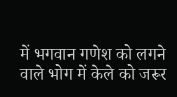में भगवान गणेश को लगने वाले भोग में केले को जरूर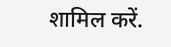शामिल करें.